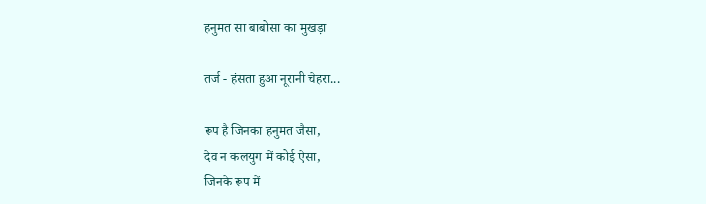हनुमत सा बाबोसा का मुखड़ा

तर्ज - हंसता हुआ नूरानी चेहरा...

रूप है जिनका हनुमत जैसा,
देव न कलयुग में कोई ऐसा,
जिनके रूप में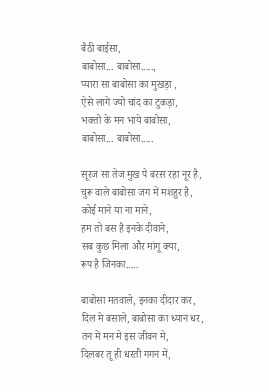बैठी बाईसा,
बाबोसा... बाबोसा.....,
प्यारा सा बाबोसा का मुखड़ा ,
ऐसे लागे ज्यो चांद का टुकड़ा,
भक्तो के मन भाये बाबोसा,
बाबोसा... बाबोसा.....

सूरज सा तेज मुख पे बरस रहा नूर है,
चुरू वाले बाबोसा जग में मशहुर है,
कोई माने या ना माने,
हम तो बस है इनके दीवाने,
सब कुछ मिला और मांगू क्या,
रूप है जिनका.....

बाबोसा मतवाले, इनका दीदार कर,
दिल मे बसाले, बाबोसा का ध्यान धर,
तन में मन मे इस जीवन मे,
दिलबर तू ही धरती गगन में,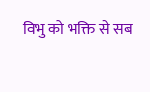विभु को भक्ति से सब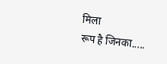मिला
रूप है जिनका.....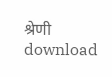श्रेणी
download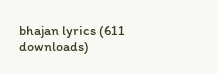bhajan lyrics (611 downloads)